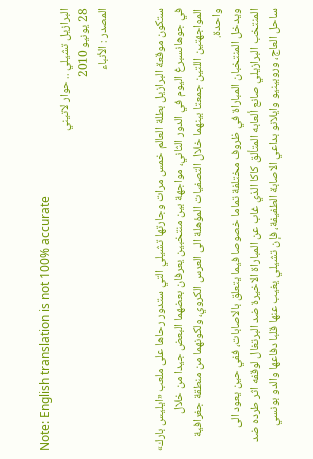Note: English translation is not 100% accurate
البرازيل تشيلي .. حوار لاتيني
28 يونيو 2010
المصدر : الأنباء


ستكون موقعة البرازيل بطلة العالم خمس مرات وجارتها تشيلي التي ستدور رحاها على ملعب «ايليس بارك» في جوهانسبرغ اليوم في الدور الثاني، مواجهة بين منتخبين يعرفان بعضهما البعض جيدا من خلال المواجهتين اللتين جمعتا بينهما خلال التصفيات المؤهلة الى العرس الكروي، ولكونهما من منطقة جغرافية واحدة.
ويدخل المنتخبان المباراة في ظروف مختلفة تماما خصوصا فيما يتعلق بالاصابات، ففي حين يعود الى المنتخب البرازيلي صانع ألعابه المتألق كاكا الذي غاب عن المباراة الاخيرة ضد البرتغال لوقفه اثر طرده ضد ساحل العاج، وروبينيو وايلانو بداعي الاصابة الطفيفة، فإن تشيلي يغيب عنها قلبا دفاعها والدو بونسي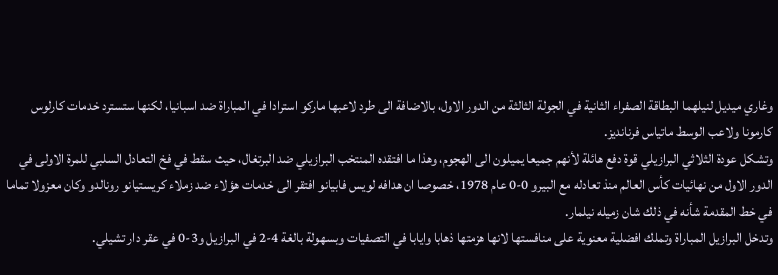وغاري ميديل لنيلهما البطاقة الصفراء الثانية في الجولة الثالثة من الدور الاول، بالاضافة الى طرد لاعبها ماركو استرادا في المباراة ضد اسبانيا، لكنها ستسترد خدمات كارلوس كارمونا ولاعب الوسط ماتياس فرنانديز.
وتشكل عودة الثلاثي البرازيلي قوة دفع هائلة لأنهم جميعا يميلون الى الهجوم، وهذا ما افتقده المنتخب البرازيلي ضد البرتغال، حيث سقط في فخ التعادل السلبي للمرة الاولى في الدور الاول من نهائيات كأس العالم منذ تعادله مع البيرو 0-0 عام 1978، خصوصا ان هدافه لويس فابيانو افتقر الى خدمات هؤلاء ضد زملاء كريستيانو رونالدو وكان معزولا تماما في خط المقدمة شأنه في ذلك شان زميله نيلمار.
وتدخل البرازيل المباراة وتملك افضلية معنوية على منافستها لانها هزمتها ذهابا وايابا في التصفيات وبسهولة بالغة 4-2 في البرازيل و3-0 في عقر دار تشيلي.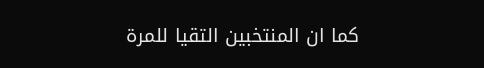كما ان المنتخبين التقيا للمرة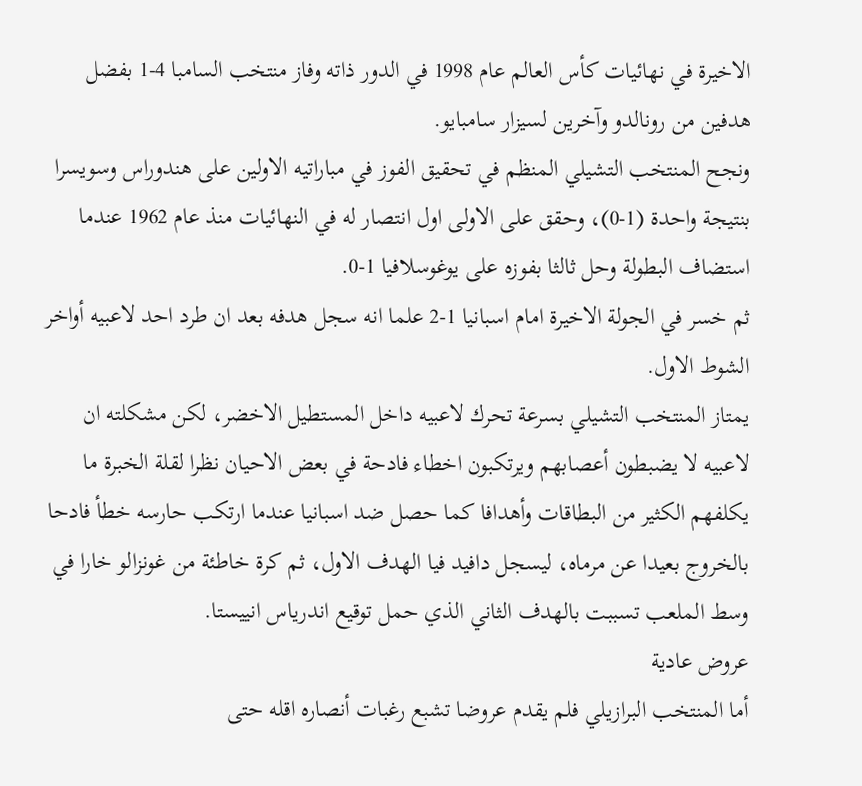الاخيرة في نهائيات كأس العالم عام 1998 في الدور ذاته وفاز منتخب السامبا 4-1 بفضل هدفين من رونالدو وآخرين لسيزار سامبايو.
ونجح المنتخب التشيلي المنظم في تحقيق الفوز في مباراتيه الاولين على هندوراس وسويسرا بنتيجة واحدة (1-0)، وحقق على الاولى اول انتصار له في النهائيات منذ عام 1962 عندما استضاف البطولة وحل ثالثا بفوزه على يوغوسلافيا 1-0.
ثم خسر في الجولة الاخيرة امام اسبانيا 1-2 علما انه سجل هدفه بعد ان طرد احد لاعبيه أواخر الشوط الاول.
يمتاز المنتخب التشيلي بسرعة تحرك لاعبيه داخل المستطيل الاخضر، لكن مشكلته ان لاعبيه لا يضبطون أعصابهم ويرتكبون اخطاء فادحة في بعض الاحيان نظرا لقلة الخبرة ما يكلفهم الكثير من البطاقات وأهدافا كما حصل ضد اسبانيا عندما ارتكب حارسه خطأ فادحا بالخروج بعيدا عن مرماه، ليسجل دافيد فيا الهدف الاول، ثم كرة خاطئة من غونزالو خارا في وسط الملعب تسببت بالهدف الثاني الذي حمل توقيع اندرياس انييستا.
عروض عادية
أما المنتخب البرازيلي فلم يقدم عروضا تشبع رغبات أنصاره اقله حتى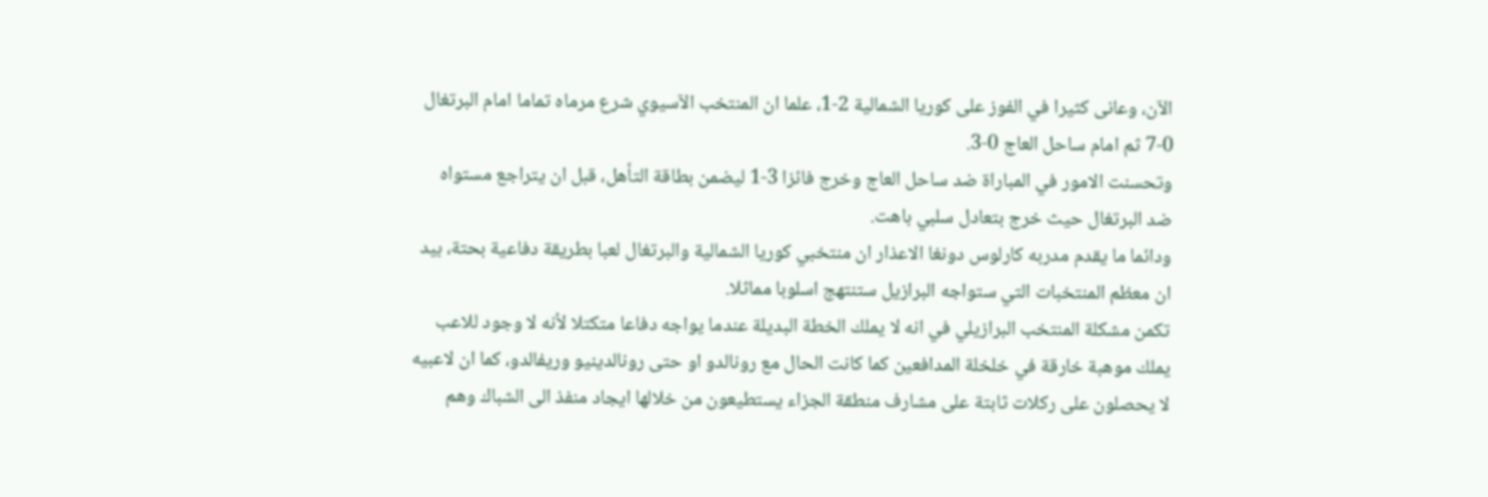الآن، وعانى كثيرا في الفوز على كوريا الشمالية 2-1، علما ان المنتخب الآسيوي شرع مرماه تماما امام البرتغال 0-7 ثم امام ساحل العاج 0-3.
وتحسنت الامور في المباراة ضد ساحل العاج وخرج فائزا 3-1 ليضمن بطاقة التأهل، قبل ان يتراجع مستواه ضد البرتغال حيث خرج بتعادل سلبي باهت.
ودائما ما يقدم مدربه كارلوس دونغا الاعذار ان منتخبي كوريا الشمالية والبرتغال لعبا بطريقة دفاعية بحتة، بيد ان معظم المنتخبات التي ستواجه البرازيل ستنتهج اسلوبا مماثلا.
تكمن مشكلة المنتخب البرازيلي في انه لا يملك الخطة البديلة عندما يواجه دفاعا متكتلا لأنه لا وجود للاعب يملك موهبة خارقة في خلخلة المدافعين كما كانت الحال مع رونالدو او حتى رونالدينيو وريفالدو، كما ان لاعبيه لا يحصلون على ركلات ثابتة على مشارف منطقة الجزاء يستطيعون من خلالها ايجاد منفذ الى الشباك وهم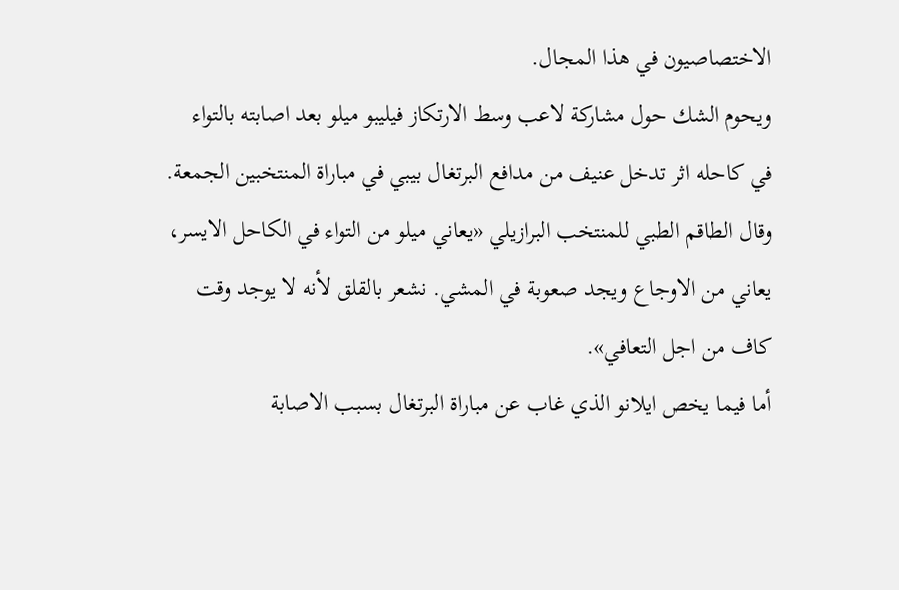الاختصاصيون في هذا المجال.
ويحوم الشك حول مشاركة لاعب وسط الارتكاز فيليبو ميلو بعد اصابته بالتواء في كاحله اثر تدخل عنيف من مدافع البرتغال بيبي في مباراة المنتخبين الجمعة.
وقال الطاقم الطبي للمنتخب البرازيلي «يعاني ميلو من التواء في الكاحل الايسر، يعاني من الاوجاع ويجد صعوبة في المشي. نشعر بالقلق لأنه لا يوجد وقت كاف من اجل التعافي».
أما فيما يخص ايلانو الذي غاب عن مباراة البرتغال بسبب الاصابة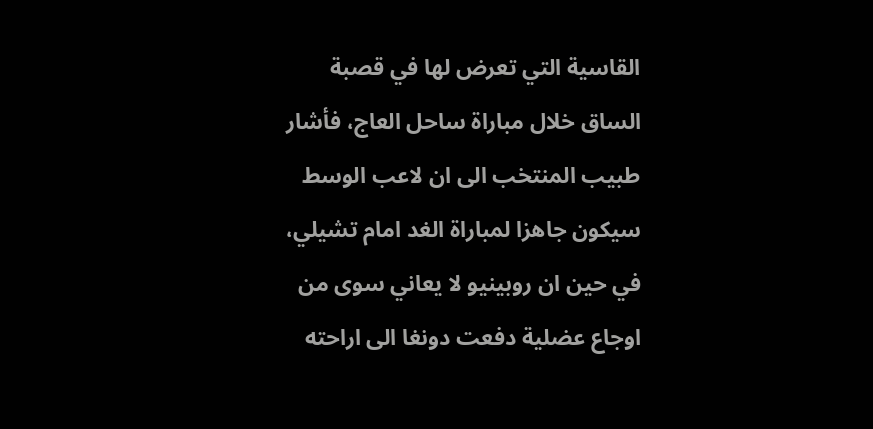القاسية التي تعرض لها في قصبة الساق خلال مباراة ساحل العاج، فأشار طبيب المنتخب الى ان لاعب الوسط سيكون جاهزا لمباراة الغد امام تشيلي، في حين ان روبينيو لا يعاني سوى من اوجاع عضلية دفعت دونغا الى اراحته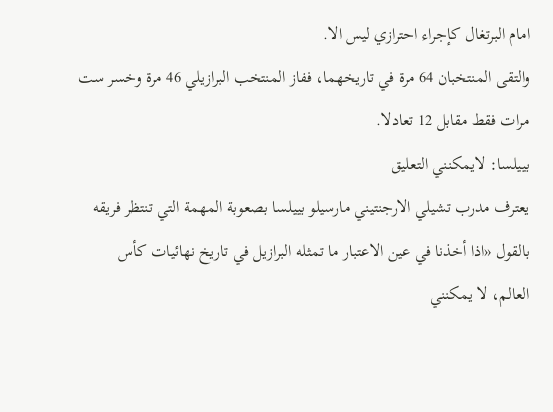امام البرتغال كإجراء احترازي ليس الا.
والتقى المنتخبان 64 مرة في تاريخهما، ففاز المنتخب البرازيلي 46 مرة وخسر ست مرات فقط مقابل 12 تعادلا.
بييلسا: لايمكنني التعليق
يعترف مدرب تشيلي الارجنتيني مارسيلو بييلسا بصعوبة المهمة التي تنتظر فريقه بالقول «اذا أخذنا في عين الاعتبار ما تمثله البرازيل في تاريخ نهائيات كأس العالم، لا يمكنني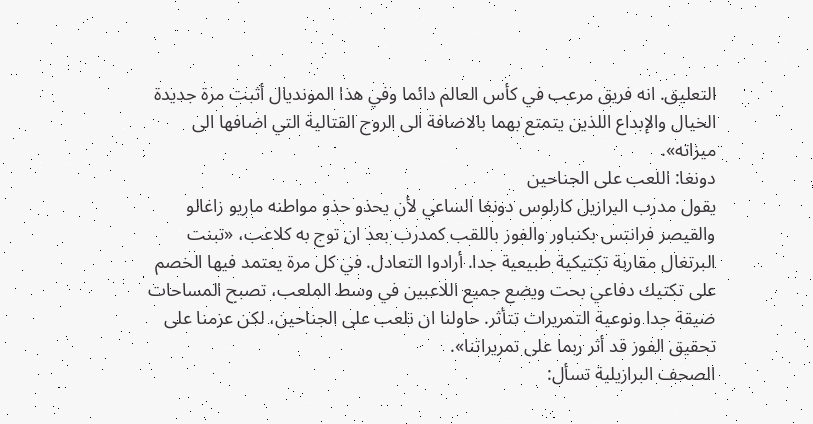التعليق. انه فريق مرعب في كأس العالم دائما وفي هذا المونديال أثبت مرة جديدة الخيال والإبداع اللذين يتمتع بهما بالاضافة الى الروح القتالية التي اضافها الى ميزاته».
دونغا: اللعب على الجناحين
يقول مدرب البرازيل كارلوس دونغا الساعي لأن يحذو حذو مواطنه ماريو زاغالو والقيصر فرانتس بكنباور والفوز باللقب كمدرب بعد ان توج به كلاعب، «تبنت البرتغال مقاربة تكتيكية طبيعية جدا. أرادوا التعادل. في كل مرة يعتمد فيها الخصم على تكتيك دفاعي بحت ويضع جميع اللاعبين في وسط الملعب، تصبح المساحات ضيقة جدا ونوعية التمريرات تتأثر. حاولنا ان نلعب على الجناحين، لكن عزمنا على تحقيق الفوز قد أثر ربما على تمريراتنا».
الصحف البرازيلية تسأل: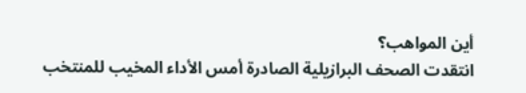أين المواهب؟
انتقدت الصحف البرازيلية الصادرة أمس الأداء المخيب للمنتخب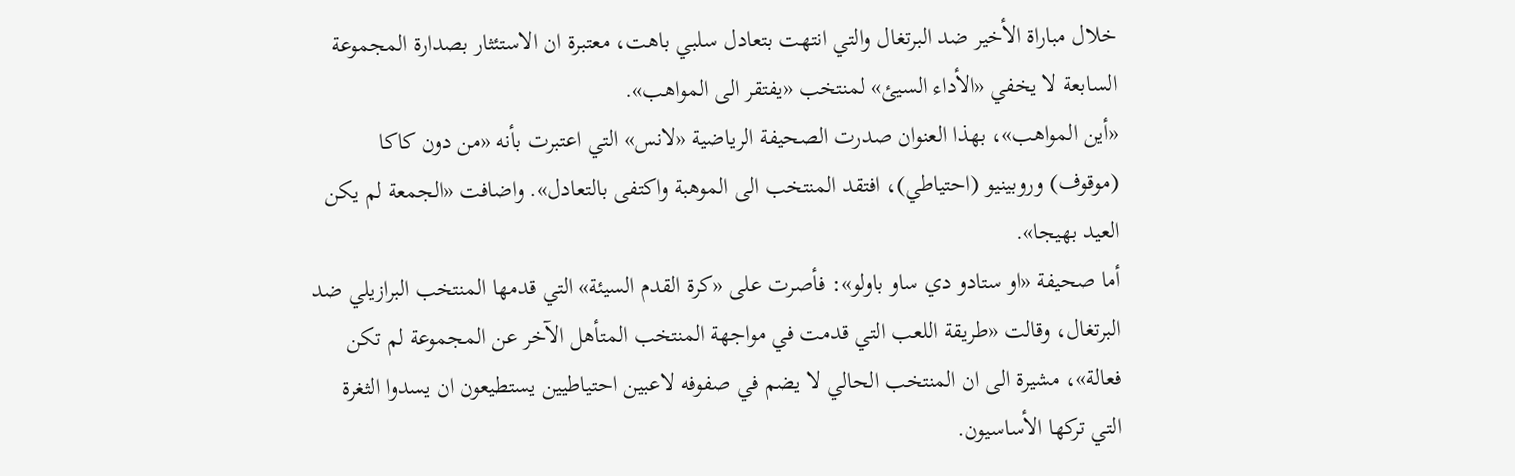خلال مباراة الأخير ضد البرتغال والتي انتهت بتعادل سلبي باهت، معتبرة ان الاستئثار بصدارة المجموعة السابعة لا يخفي «الأداء السيئ» لمنتخب «يفتقر الى المواهب».
«أين المواهب»، بهذا العنوان صدرت الصحيفة الرياضية «لانس» التي اعتبرت بأنه «من دون كاكا (موقوف) وروبينيو (احتياطي)، افتقد المنتخب الى الموهبة واكتفى بالتعادل». واضافت «الجمعة لم يكن العيد بهيجا».
أما صحيفة «او ستادو دي ساو باولو»: فأصرت على «كرة القدم السيئة» التي قدمها المنتخب البرازيلي ضد البرتغال، وقالت «طريقة اللعب التي قدمت في مواجهة المنتخب المتأهل الآخر عن المجموعة لم تكن فعالة»، مشيرة الى ان المنتخب الحالي لا يضم في صفوفه لاعبين احتياطيين يستطيعون ان يسدوا الثغرة التي تركها الأساسيون.